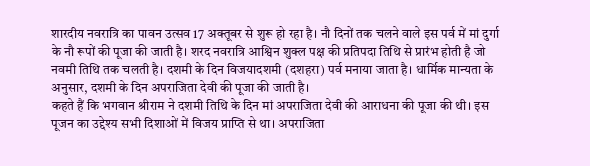शारदीय नवरात्रि का पावन उत्सव 17 अक्तूबर से शुरू हो रहा है। नौ दिनों तक चलने वाले इस पर्व में मां दुर्गा के नौ रूपों की पूजा की जाती है। शरद नवरात्रि आश्विन शुक्ल पक्ष की प्रतिपदा तिथि से प्रारंभ होती है जो नवमी तिथि तक चलती है। दशमी के दिन विजयादशमी (दशहरा) पर्व मनाया जाता है। धार्मिक मान्यता के अनुसार, दशमी के दिन अपराजिता देवी की पूजा की जाती है।
कहते हैं कि भगवान श्रीराम ने दशमी तिथि के दिन मां अपराजिता देवी की आराधना की पूजा की थी। इस पूजन का उद्देश्य सभी दिशाओं में विजय प्राप्ति से था। अपराजिता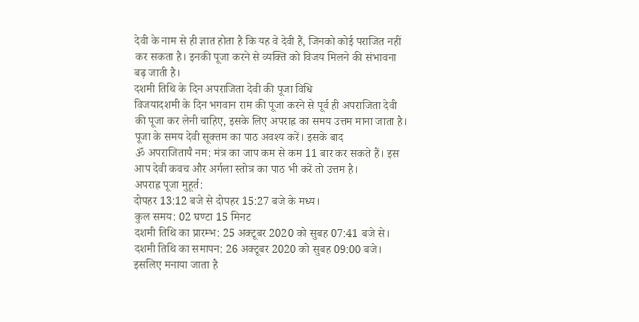देवी के नाम से ही ज्ञात होता है कि यह वे देवी हैं, जिनको कोई पराजित नहीं कर सकता है। इनकी पूजा करने से व्यक्ति को विजय मिलने की संभावना बढ़ जाती है।
दशमी तिथि के दिन अपराजिता देवी की पूजा विधि
विजयादशमी के दिन भगवान राम की पूजा करने से पूर्व ही अपराजिता देवी की पूजा कर लेनी चाहिए, इसके लिए अपराह्न का समय उत्तम माना जाता है। पूजा के समय देवी सूक्तम का पाठ अवश्य करें। इसके बाद
ॐ अपराजितायै नम: मंत्र का जाप कम से कम 11 बार कर सकते हैं। इस आप देवी कवच और अर्गला स्तोत्र का पाठ भी करें तो उत्तम है।
अपराह्न पूजा मुहूर्त:
दोपहर 13:12 बजे से दोपहर 15:27 बजे के मध्य।
कुल समय: 02 घण्टा 15 मिनट
दशमी तिथि का प्रारम्भ: 25 अक्टूबर 2020 को सुबह 07:41 बजे से।
दशमी तिथि का समापन: 26 अक्टूबर 2020 को सुबह 09:00 बजे।
इसलिए मनाया जाता है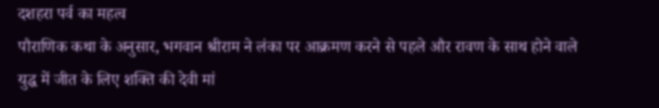दशहरा पर्व का महत्व
पौराणिक कथा के अनुसार, भगवान श्रीराम ने लंका पर आक्रमण करने से पहले और रावण के साथ होने वाले युद्ध में जीत के लिए शक्ति की देवी मां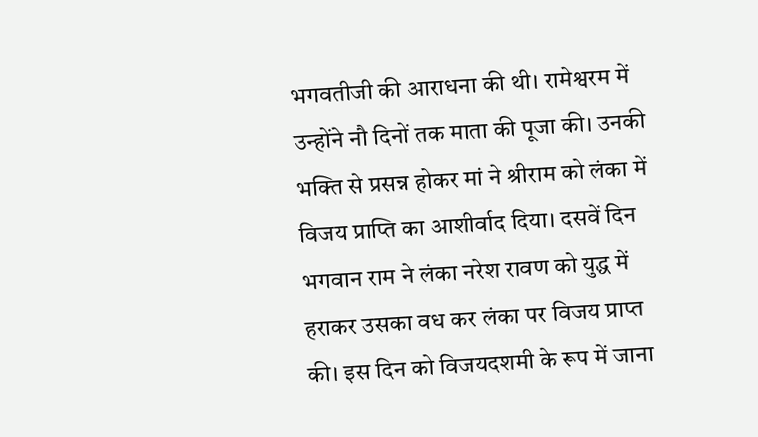भगवतीजी की आराधना की थी। रामेश्वरम में उन्होंने नौ दिनों तक माता की पूजा की। उनकी भक्ति से प्रसन्न होकर मां ने श्रीराम को लंका में विजय प्राप्ति का आशीर्वाद दिया। दसवें दिन भगवान राम ने लंका नरेश रावण को युद्ध में हराकर उसका वध कर लंका पर विजय प्राप्त की। इस दिन को विजयदशमी के रूप में जाना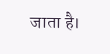जाता है।